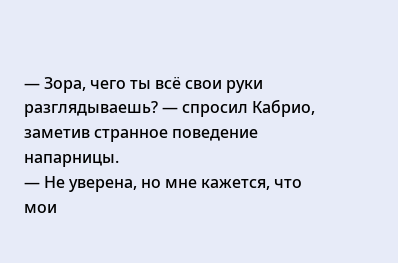— Зора, чего ты всё свои руки разглядываешь? — спросил Кабрио, заметив странное поведение напарницы.
— Не уверена, но мне кажется, что мои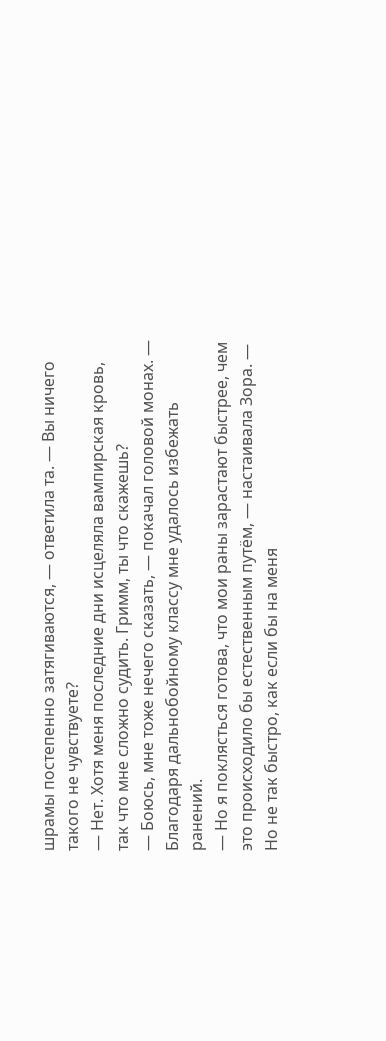шрамы постепенно затягиваются, — ответила та. — Вы ничего такого не чувствуете?
— Нет. Хотя меня последние дни исцеляла вампирская кровь, так что мне сложно судить. Гримм, ты что скажешь?
— Боюсь, мне тоже нечего сказать, — покачал головой монах. — Благодаря дальнобойному классу мне удалось избежать ранений.
— Но я поклясться готова, что мои раны зарастают быстрее, чем это происходило бы естественным путём, — настаивала Зора. — Но не так быстро, как если бы на меня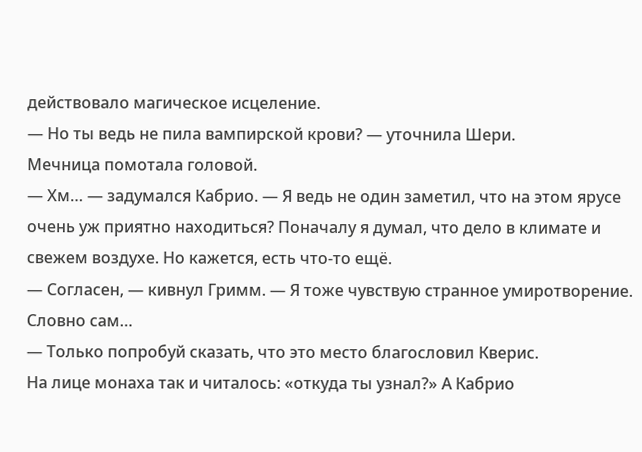действовало магическое исцеление.
— Но ты ведь не пила вампирской крови? — уточнила Шери.
Мечница помотала головой.
— Хм… — задумался Кабрио. — Я ведь не один заметил, что на этом ярусе очень уж приятно находиться? Поначалу я думал, что дело в климате и свежем воздухе. Но кажется, есть что-то ещё.
— Согласен, — кивнул Гримм. — Я тоже чувствую странное умиротворение. Словно сам…
— Только попробуй сказать, что это место благословил Кверис.
На лице монаха так и читалось: «откуда ты узнал?» А Кабрио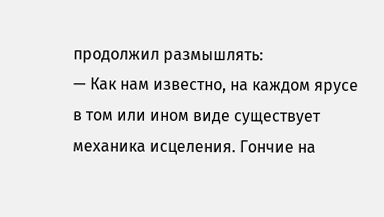продолжил размышлять:
— Как нам известно, на каждом ярусе в том или ином виде существует механика исцеления. Гончие на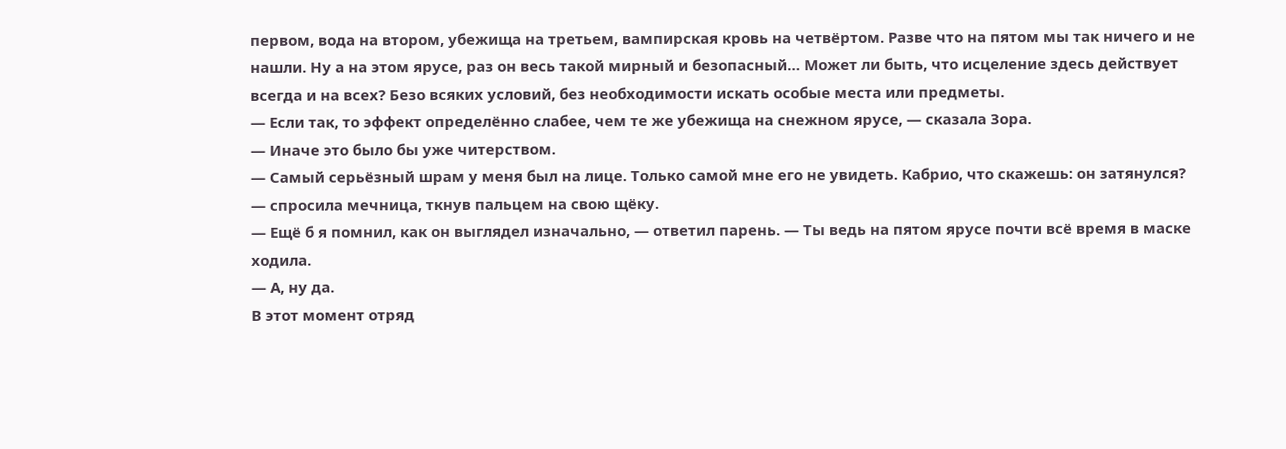первом, вода на втором, убежища на третьем, вампирская кровь на четвёртом. Разве что на пятом мы так ничего и не нашли. Ну а на этом ярусе, раз он весь такой мирный и безопасный… Может ли быть, что исцеление здесь действует всегда и на всех? Безо всяких условий, без необходимости искать особые места или предметы.
— Если так, то эффект определённо слабее, чем те же убежища на снежном ярусе, — сказала Зора.
— Иначе это было бы уже читерством.
— Самый серьёзный шрам у меня был на лице. Только самой мне его не увидеть. Кабрио, что скажешь: он затянулся? — спросила мечница, ткнув пальцем на свою щёку.
— Ещё б я помнил, как он выглядел изначально, — ответил парень. — Ты ведь на пятом ярусе почти всё время в маске ходила.
— А, ну да.
В этот момент отряд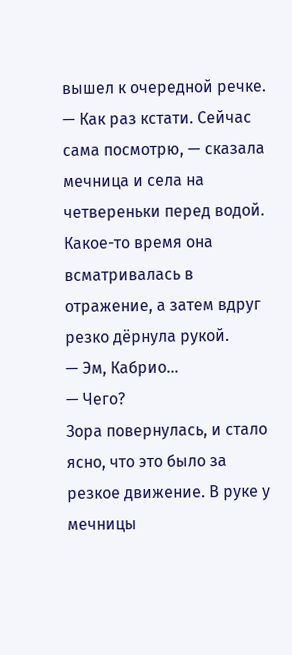вышел к очередной речке.
— Как раз кстати. Сейчас сама посмотрю, — сказала мечница и села на четвереньки перед водой.
Какое-то время она всматривалась в отражение, а затем вдруг резко дёрнула рукой.
— Эм, Кабрио…
— Чего?
Зора повернулась, и стало ясно, что это было за резкое движение. В руке у мечницы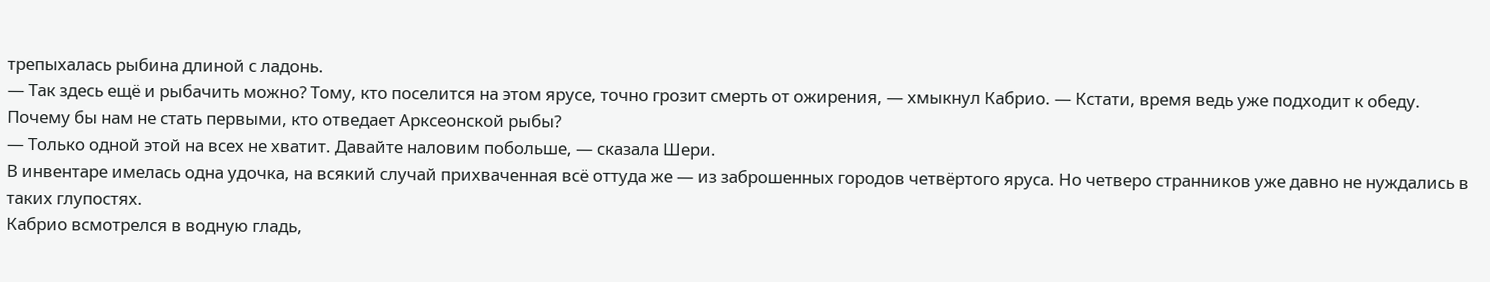трепыхалась рыбина длиной с ладонь.
— Так здесь ещё и рыбачить можно? Тому, кто поселится на этом ярусе, точно грозит смерть от ожирения, — хмыкнул Кабрио. — Кстати, время ведь уже подходит к обеду. Почему бы нам не стать первыми, кто отведает Арксеонской рыбы?
— Только одной этой на всех не хватит. Давайте наловим побольше, — сказала Шери.
В инвентаре имелась одна удочка, на всякий случай прихваченная всё оттуда же — из заброшенных городов четвёртого яруса. Но четверо странников уже давно не нуждались в таких глупостях.
Кабрио всмотрелся в водную гладь,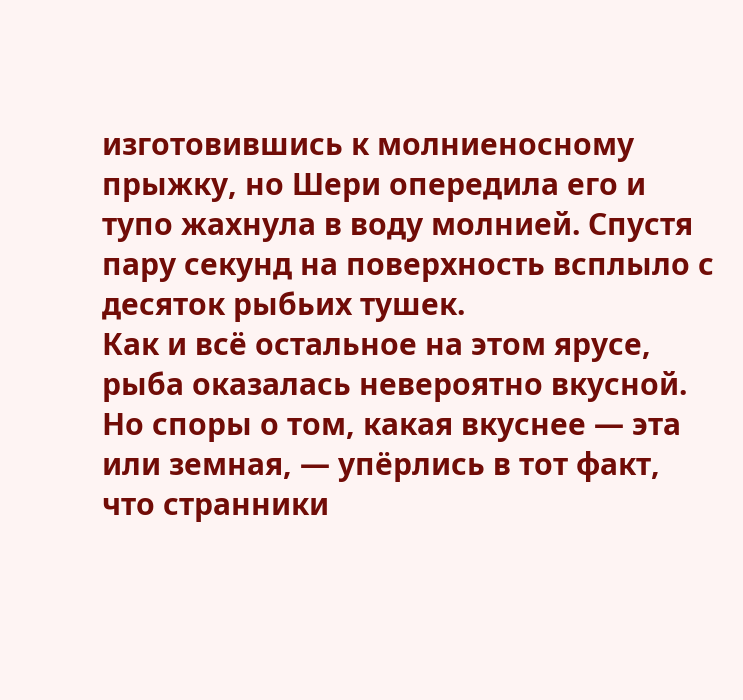изготовившись к молниеносному прыжку, но Шери опередила его и тупо жахнула в воду молнией. Спустя пару секунд на поверхность всплыло с десяток рыбьих тушек.
Как и всё остальное на этом ярусе, рыба оказалась невероятно вкусной. Но споры о том, какая вкуснее — эта или земная, — упёрлись в тот факт, что странники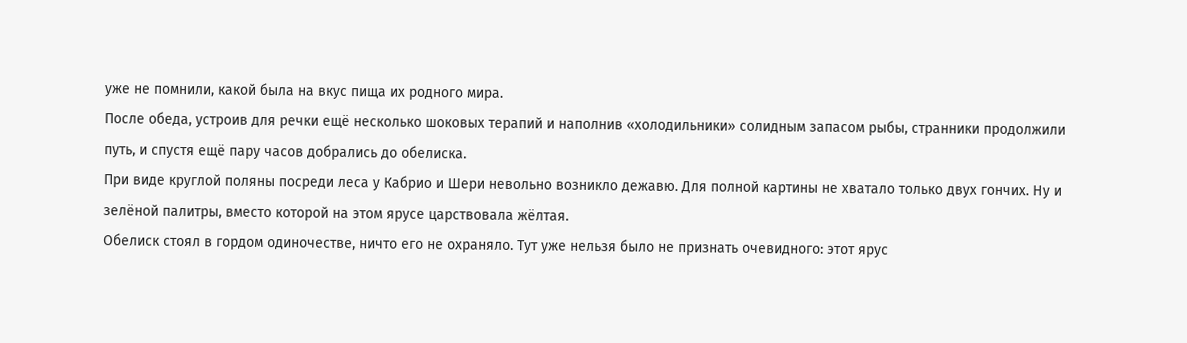уже не помнили, какой была на вкус пища их родного мира.
После обеда, устроив для речки ещё несколько шоковых терапий и наполнив «холодильники» солидным запасом рыбы, странники продолжили путь, и спустя ещё пару часов добрались до обелиска.
При виде круглой поляны посреди леса у Кабрио и Шери невольно возникло дежавю. Для полной картины не хватало только двух гончих. Ну и зелёной палитры, вместо которой на этом ярусе царствовала жёлтая.
Обелиск стоял в гордом одиночестве, ничто его не охраняло. Тут уже нельзя было не признать очевидного: этот ярус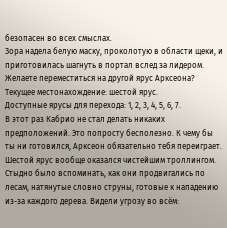безопасен во всех смыслах.
Зора надела белую маску, проколотую в области щеки, и приготовилась шагнуть в портал вслед за лидером.
Желаете переместиться на другой ярус Арксеона?
Текущее местонахождение: шестой ярус.
Доступные ярусы для перехода: 1, 2, 3, 4, 5, 6, 7.
В этот раз Кабрио не стал делать никаких предположений. Это попросту бесполезно. К чему бы ты ни готовился, Арксеон обязательно тебя переиграет.
Шестой ярус вообще оказался чистейшим троллингом. Стыдно было вспоминать, как они продвигались по лесам, натянутые словно струны, готовые к нападению из-за каждого дерева. Видели угрозу во всём: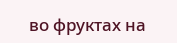во фруктах на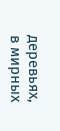деревьях, в мирных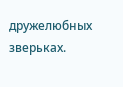дружелюбных зверьках.